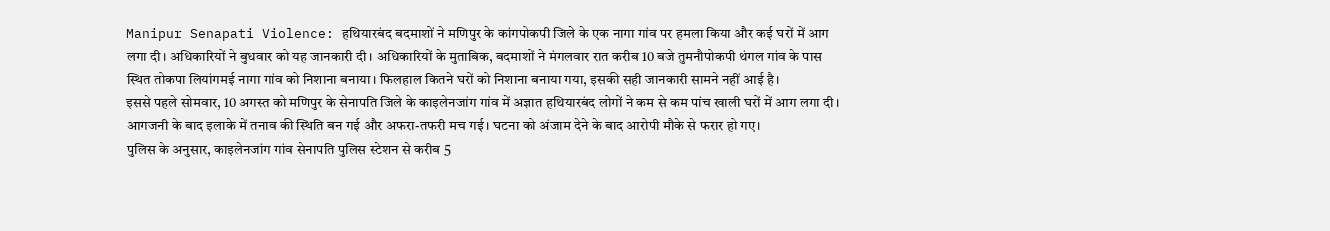Manipur Senapati Violence: हथियारबंद बदमाशों ने मणिपुर के कांगपोकपी जिले के एक नागा गांव पर हमला किया और कई घरों में आग लगा दी। अधिकारियों ने बुधवार को यह जानकारी दी। अधिकारियों के मुताबिक, बदमाशों ने मंगलवार रात करीब 10 बजे तुमनौपोकपी थंगल गांव के पास स्थित तोकपा लियांगमई नागा गांव को निशाना बनाया। फिलहाल कितने घरों को निशाना बनाया गया, इसकी सही जानकारी सामने नहीं आई है।
इससे पहले सोमवार, 10 अगस्त को मणिपुर के सेनापति जिले के काइलेनजांग गांव में अज्ञात हथियारबंद लोगों ने कम से कम पांच खाली घरों में आग लगा दी। आगजनी के बाद इलाके में तनाव की स्थिति बन गई और अफरा-तफरी मच गई। घटना को अंजाम देने के बाद आरोपी मौके से फरार हो गए।
पुलिस के अनुसार, काइलेनजांग गांव सेनापति पुलिस स्टेशन से करीब 5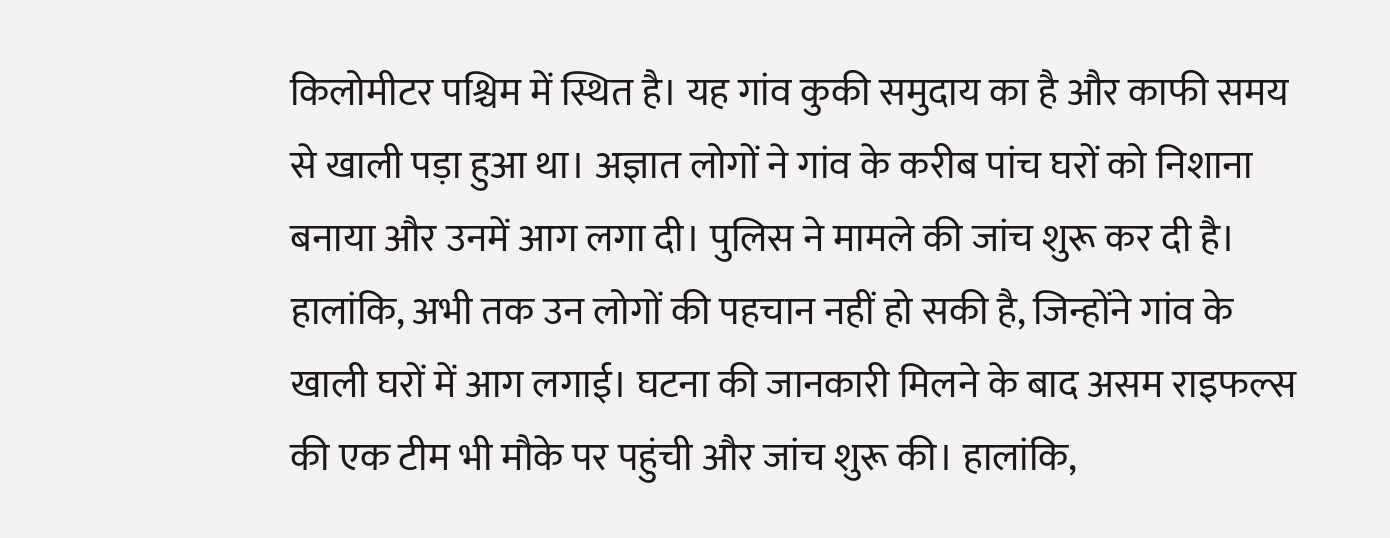किलोमीटर पश्चिम में स्थित है। यह गांव कुकी समुदाय का है और काफी समय से खाली पड़ा हुआ था। अज्ञात लोगों ने गांव के करीब पांच घरों को निशाना बनाया और उनमें आग लगा दी। पुलिस ने मामले की जांच शुरू कर दी है।
हालांकि, अभी तक उन लोगों की पहचान नहीं हो सकी है, जिन्होंने गांव के खाली घरों में आग लगाई। घटना की जानकारी मिलने के बाद असम राइफल्स की एक टीम भी मौके पर पहुंची और जांच शुरू की। हालांकि,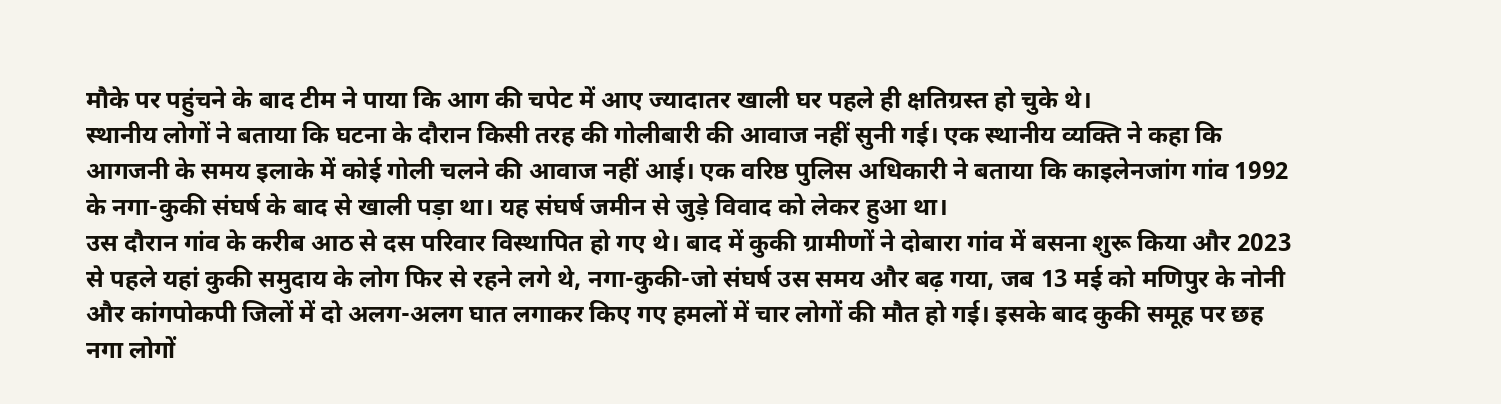मौके पर पहुंचने के बाद टीम ने पाया कि आग की चपेट में आए ज्यादातर खाली घर पहले ही क्षतिग्रस्त हो चुके थे।
स्थानीय लोगों ने बताया कि घटना के दौरान किसी तरह की गोलीबारी की आवाज नहीं सुनी गई। एक स्थानीय व्यक्ति ने कहा कि आगजनी के समय इलाके में कोई गोली चलने की आवाज नहीं आई। एक वरिष्ठ पुलिस अधिकारी ने बताया कि काइलेनजांग गांव 1992 के नगा-कुकी संघर्ष के बाद से खाली पड़ा था। यह संघर्ष जमीन से जुड़े विवाद को लेकर हुआ था।
उस दौरान गांव के करीब आठ से दस परिवार विस्थापित हो गए थे। बाद में कुकी ग्रामीणों ने दोबारा गांव में बसना शुरू किया और 2023 से पहले यहां कुकी समुदाय के लोग फिर से रहने लगे थे, नगा-कुकी-जो संघर्ष उस समय और बढ़ गया, जब 13 मई को मणिपुर के नोनी और कांगपोकपी जिलों में दो अलग-अलग घात लगाकर किए गए हमलों में चार लोगों की मौत हो गई। इसके बाद कुकी समूह पर छह नगा लोगों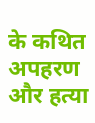के कथित अपहरण और हत्या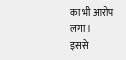का भी आरोप लगा।
इससे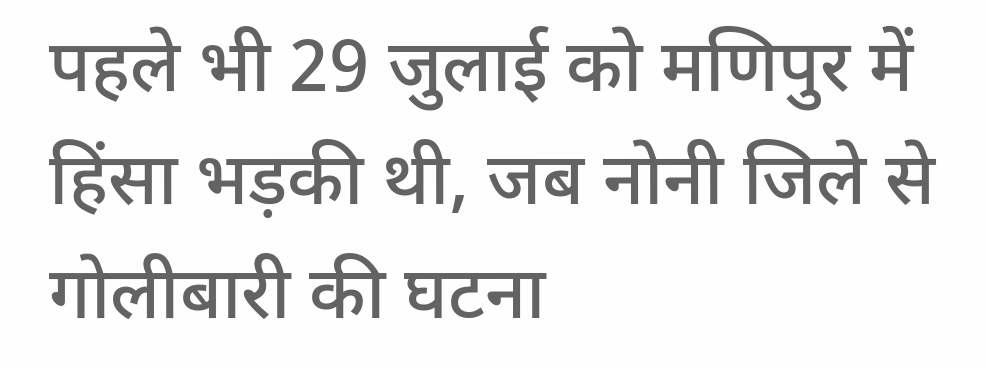पहले भी 29 जुलाई को मणिपुर में हिंसा भड़की थी, जब नोनी जिले से गोलीबारी की घटना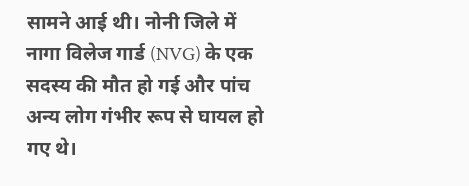सामने आई थी। नोनी जिले में नागा विलेज गार्ड (NVG) के एक सदस्य की मौत हो गई और पांच अन्य लोग गंभीर रूप से घायल हो गए थे।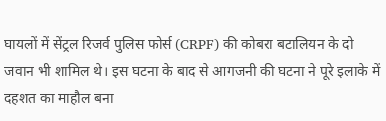घायलों में सेंट्रल रिजर्व पुलिस फोर्स (CRPF) की कोबरा बटालियन के दो जवान भी शामिल थे। इस घटना के बाद से आगजनी की घटना ने पूरे इलाके में दहशत का माहौल बना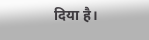दिया है।